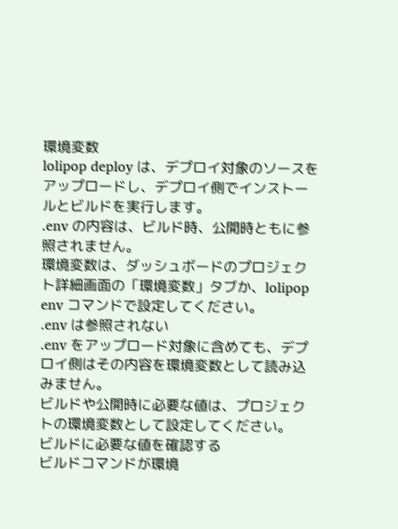環境変数
lolipop deploy は、デプロイ対象のソースをアップロードし、デプロイ側でインストールとビルドを実行します。
.env の内容は、ビルド時、公開時ともに参照されません。
環境変数は、ダッシュボードのプロジェクト詳細画面の「環境変数」タブか、lolipop env コマンドで設定してください。
.env は参照されない
.env をアップロード対象に含めても、デプロイ側はその内容を環境変数として読み込みません。
ビルドや公開時に必要な値は、プロジェクトの環境変数として設定してください。
ビルドに必要な値を確認する
ビルドコマンドが環境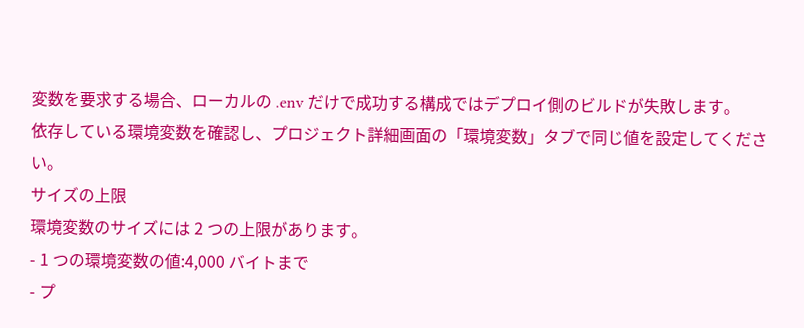変数を要求する場合、ローカルの .env だけで成功する構成ではデプロイ側のビルドが失敗します。
依存している環境変数を確認し、プロジェクト詳細画面の「環境変数」タブで同じ値を設定してください。
サイズの上限
環境変数のサイズには 2 つの上限があります。
- 1 つの環境変数の値:4,000 バイトまで
- プ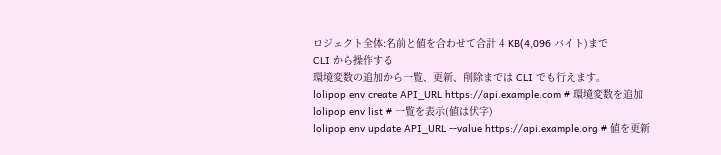ロジェクト全体:名前と値を合わせて合計 4 KB(4,096 バイト)まで
CLI から操作する
環境変数の追加から一覧、更新、削除までは CLI でも行えます。
lolipop env create API_URL https://api.example.com # 環境変数を追加
lolipop env list # 一覧を表示(値は伏字)
lolipop env update API_URL --value https://api.example.org # 値を更新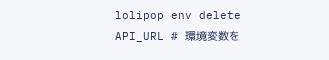lolipop env delete API_URL # 環境変数を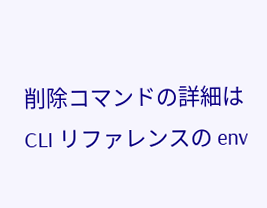削除コマンドの詳細は CLI リファレンスの env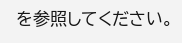を参照してください。